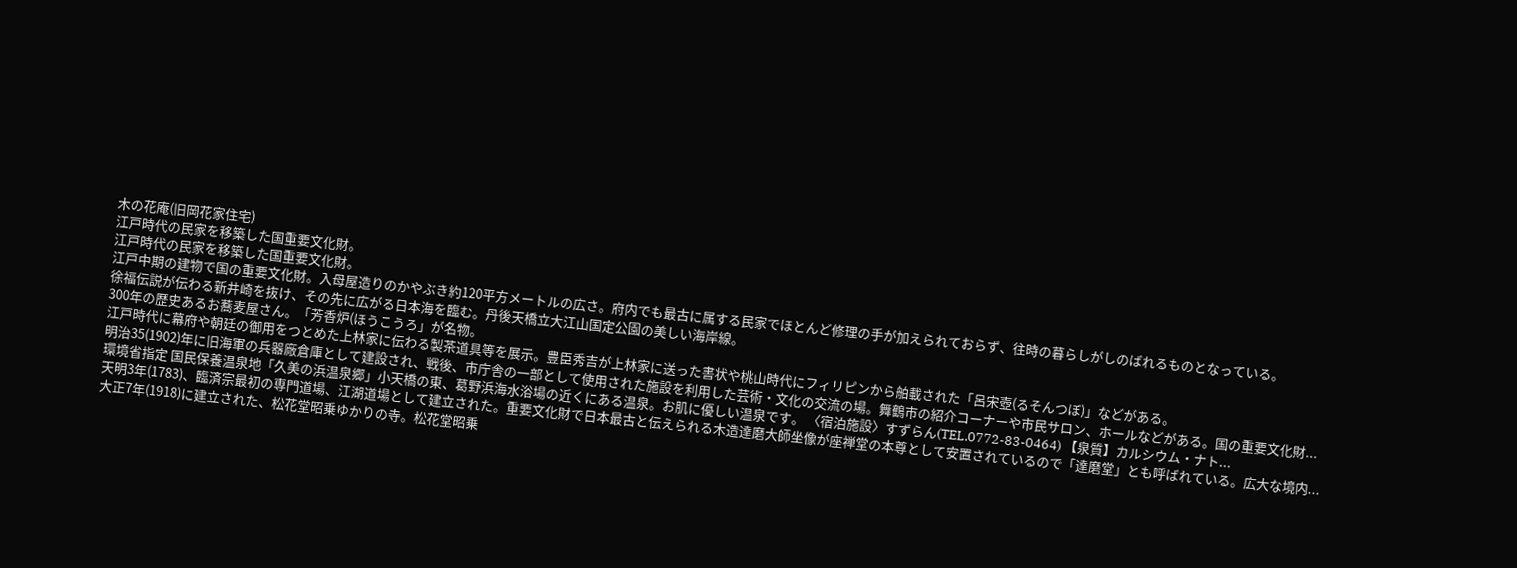木の花庵(旧岡花家住宅)
江戸時代の民家を移築した国重要文化財。
江戸時代の民家を移築した国重要文化財。
江戸中期の建物で国の重要文化財。入母屋造りのかやぶき約120平方メートルの広さ。府内でも最古に属する民家でほとんど修理の手が加えられておらず、往時の暮らしがしのばれるものとなっている。
徐福伝説が伝わる新井崎を抜け、その先に広がる日本海を臨む。丹後天橋立大江山国定公園の美しい海岸線。
300年の歴史あるお蕎麦屋さん。「芳香炉(ほうこうろ」が名物。
江戸時代に幕府や朝廷の御用をつとめた上林家に伝わる製茶道具等を展示。豊臣秀吉が上林家に送った書状や桃山時代にフィリピンから舶載された「呂宋壺(るそんつぼ)」などがある。
明治35(1902)年に旧海軍の兵器廠倉庫として建設され、戦後、市庁舎の一部として使用された施設を利用した芸術・文化の交流の場。舞鶴市の紹介コーナーや市民サロン、ホールなどがある。国の重要文化財...
環境省指定 国民保養温泉地「久美の浜温泉郷」小天橋の東、葛野浜海水浴場の近くにある温泉。お肌に優しい温泉です。 〈宿泊施設〉すずらん(TEL.0772-83-0464) 【泉質】カルシウム・ナト...
天明3年(1783)、臨済宗最初の専門道場、江湖道場として建立された。重要文化財で日本最古と伝えられる木造達磨大師坐像が座禅堂の本尊として安置されているので「達磨堂」とも呼ばれている。広大な境内...
大正7年(1918)に建立された、松花堂昭乗ゆかりの寺。松花堂昭乗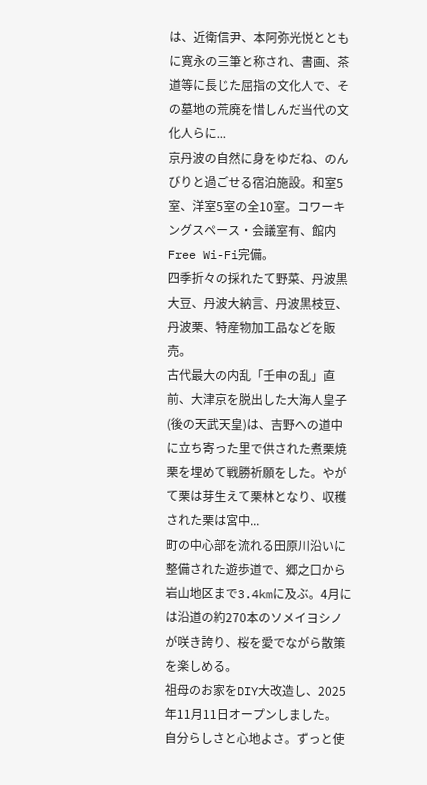は、近衛信尹、本阿弥光悦とともに寛永の三筆と称され、書画、茶道等に長じた屈指の文化人で、その墓地の荒廃を惜しんだ当代の文化人らに...
京丹波の自然に身をゆだね、のんびりと過ごせる宿泊施設。和室5室、洋室5室の全10室。コワーキングスペース・会議室有、館内Free Wi-Fi完備。
四季折々の採れたて野菜、丹波黒大豆、丹波大納言、丹波黒枝豆、丹波栗、特産物加工品などを販売。
古代最大の内乱「壬申の乱」直前、大津京を脱出した大海人皇子(後の天武天皇)は、吉野への道中に立ち寄った里で供された煮栗焼栗を埋めて戦勝祈願をした。やがて栗は芽生えて栗林となり、収穫された栗は宮中...
町の中心部を流れる田原川沿いに整備された遊歩道で、郷之口から岩山地区まで3.4kmに及ぶ。4月には沿道の約270本のソメイヨシノが咲き誇り、桜を愛でながら散策を楽しめる。
祖母のお家をDIY大改造し、2025年11月11日オープンしました。 自分らしさと心地よさ。ずっと使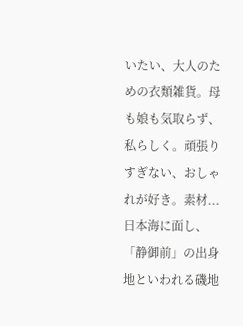いたい、大人のための衣類雑貨。母も娘も気取らず、私らしく。頑張りすぎない、おしゃれが好き。素材...
日本海に面し、「静御前」の出身地といわれる磯地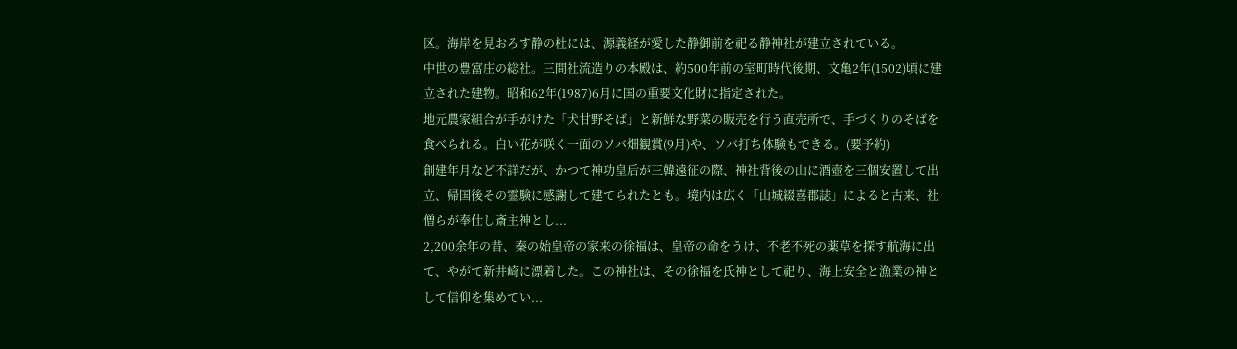区。海岸を見おろす静の杜には、源義経が愛した静御前を祀る静神社が建立されている。
中世の豊富庄の総社。三間社流造りの本殿は、約500年前の室町時代後期、文亀2年(1502)頃に建立された建物。昭和62年(1987)6月に国の重要文化財に指定された。
地元農家組合が手がけた「犬甘野そば」と新鮮な野菜の販売を行う直売所で、手づくりのそばを食べられる。白い花が咲く一面のソバ畑観賞(9月)や、ソバ打ち体験もできる。(要予約)
創建年月など不詳だが、かつて神功皇后が三韓遠征の際、神社背後の山に酒壺を三個安置して出立、帰国後その霊験に感謝して建てられたとも。境内は広く「山城綴喜郡誌」によると古来、社僧らが奉仕し斎主神とし...
2,200余年の昔、秦の始皇帝の家来の徐福は、皇帝の命をうけ、不老不死の薬草を探す航海に出て、やがて新井崎に漂着した。この神社は、その徐福を氏神として祀り、海上安全と漁業の神として信仰を集めてい...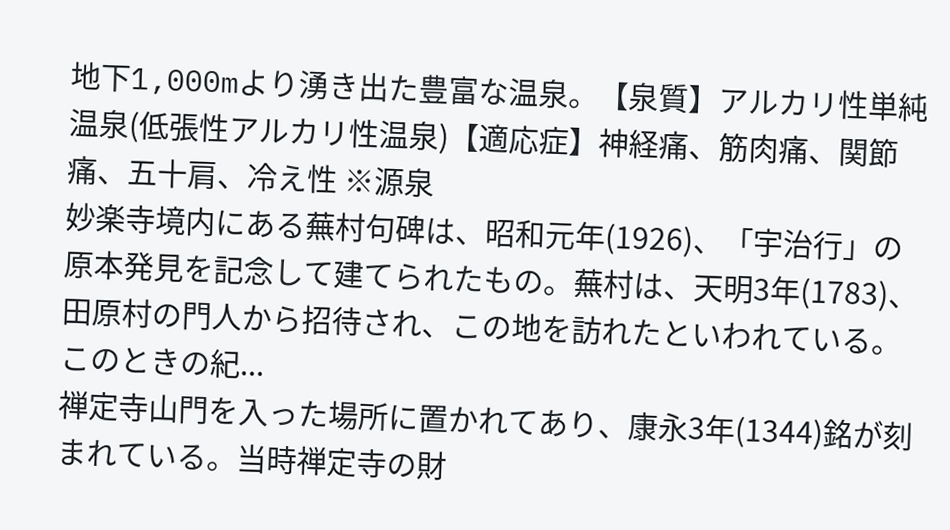地下1,000mより湧き出た豊富な温泉。【泉質】アルカリ性単純温泉(低張性アルカリ性温泉)【適応症】神経痛、筋肉痛、関節痛、五十肩、冷え性 ※源泉
妙楽寺境内にある蕪村句碑は、昭和元年(1926)、「宇治行」の原本発見を記念して建てられたもの。蕪村は、天明3年(1783)、田原村の門人から招待され、この地を訪れたといわれている。このときの紀...
禅定寺山門を入った場所に置かれてあり、康永3年(1344)銘が刻まれている。当時禅定寺の財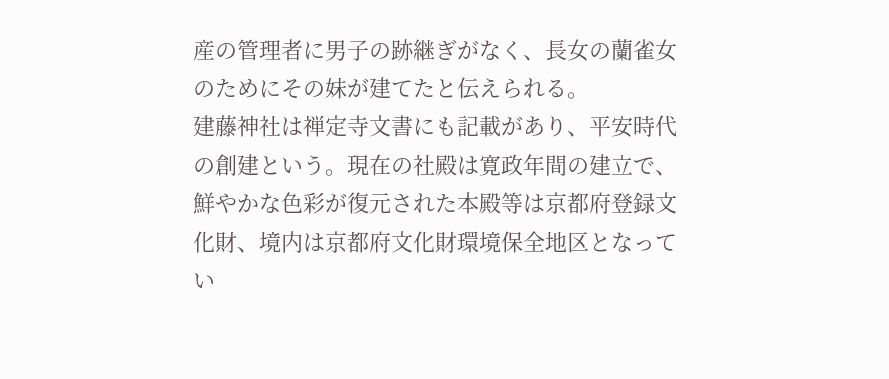産の管理者に男子の跡継ぎがなく、長女の蘭雀女のためにその妹が建てたと伝えられる。
建藤神社は禅定寺文書にも記載があり、平安時代の創建という。現在の社殿は寛政年間の建立で、鮮やかな色彩が復元された本殿等は京都府登録文化財、境内は京都府文化財環境保全地区となってい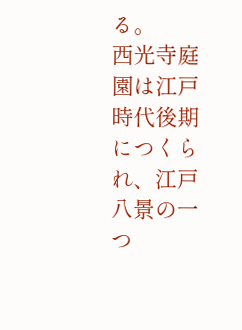る。
西光寺庭園は江戸時代後期につくられ、江戸八景の一つ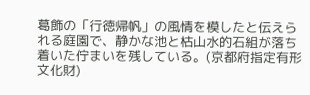葛飾の「行徳帰帆」の風情を模したと伝えられる庭園で、静かな池と枯山水的石組が落ち着いた佇まいを残している。(京都府指定有形文化財)